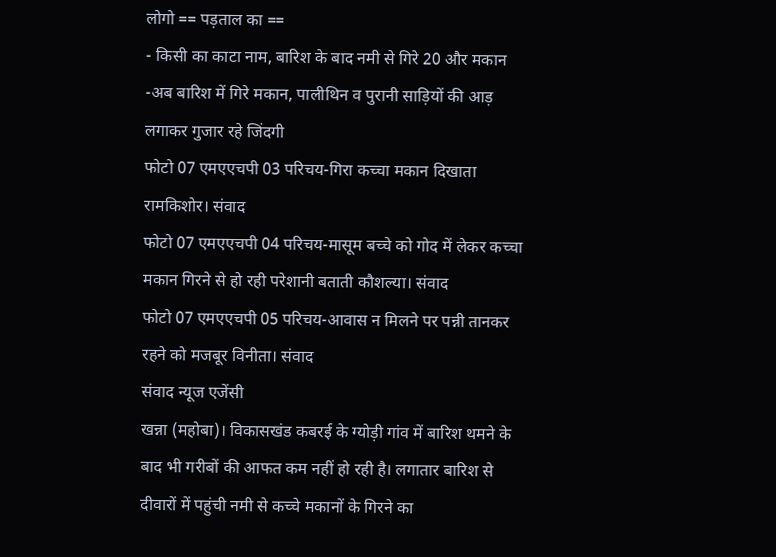लोगो == पड़ताल का ==
- किसी का काटा नाम, बारिश के बाद नमी से गिरे 20 और मकान
-अब बारिश में गिरे मकान, पालीथिन व पुरानी साड़ियों की आड़ लगाकर गुजार रहे जिंदगी
फोटो 07 एमएएचपी 03 परिचय-गिरा कच्चा मकान दिखाता रामकिशोर। संवाद
फोटो 07 एमएएचपी 04 परिचय-मासूम बच्चे को गोद में लेकर कच्चा मकान गिरने से हो रही परेशानी बताती कौशल्या। संवाद
फोटो 07 एमएएचपी 05 परिचय-आवास न मिलने पर पन्नी तानकर रहने को मजबूर विनीता। संवाद
संवाद न्यूज एजेंसी
खन्ना (महोबा)। विकासखंड कबरई के ग्योड़ी गांव में बारिश थमने के बाद भी गरीबों की आफत कम नहीं हो रही है। लगातार बारिश से दीवारों में पहुंची नमी से कच्चे मकानों के गिरने का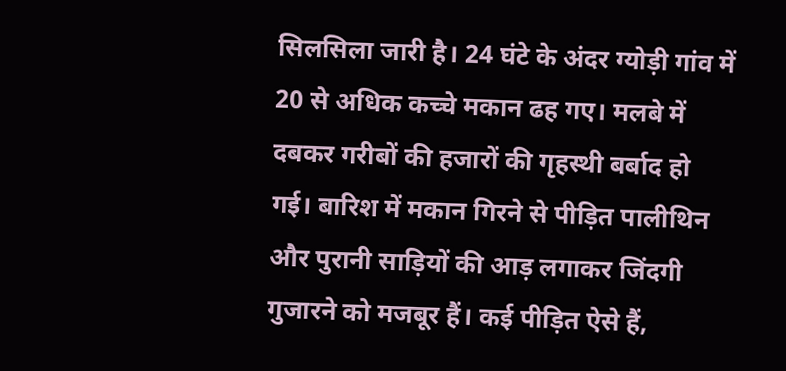सिलसिला जारी है। 24 घंटे के अंदर ग्योड़ी गांव में 20 से अधिक कच्चे मकान ढह गए। मलबे में दबकर गरीबों की हजारों की गृहस्थी बर्बाद हो गई। बारिश में मकान गिरने से पीड़ित पालीथिन और पुरानी साड़ियों की आड़ लगाकर जिंदगी गुजारने को मजबूर हैं। कई पीड़ित ऐसे हैं,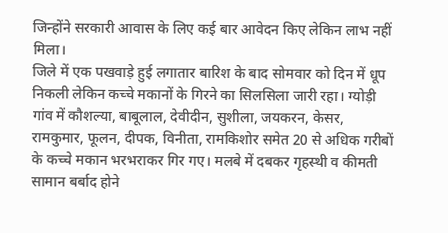जिन्होंने सरकारी आवास के लिए कई बार आवेदन किए लेकिन लाभ नहीं मिला।
जिले में एक पखवाड़े हुई लगातार बारिश के बाद सोमवार को दिन में धूप निकली लेकिन कच्चे मकानों के गिरने का सिलसिला जारी रहा। ग्योड़ी गांव में कौशल्या, बाबूलाल, देवीदीन, सुशीला, जयकरन, केसर, रामकुमार, फूलन, दीपक, विनीता, रामकिशोर समेत 20 से अधिक गरीबों के कच्चे मकान भरभराकर गिर गए। मलबे में दबकर गृहस्थी व कीमती सामान बर्बाद होने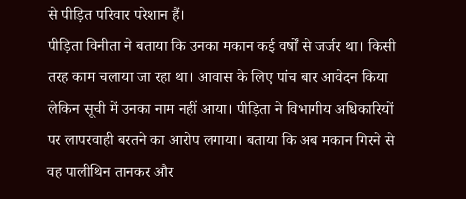से पीड़ित परिवार परेशान हैं।
पीड़िता विनीता ने बताया कि उनका मकान कई वर्षों से जर्जर था। किसी तरह काम चलाया जा रहा था। आवास के लिए पांच बार आवेदन किया लेकिन सूची में उनका नाम नहीं आया। पीड़िता ने विभागीय अधिकारियों पर लापरवाही बरतने का आरोप लगाया। बताया कि अब मकान गिरने से वह पालीथिन तानकर और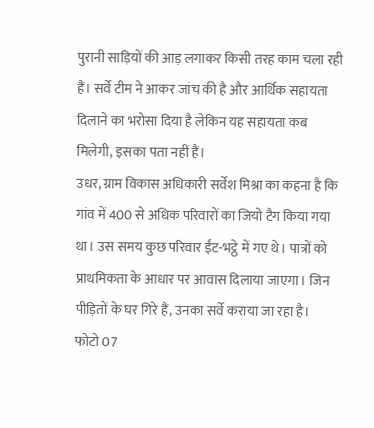पुरानी साड़ियों की आड़ लगाकर किसी तरह काम चला रही हैं। सर्वे टीम ने आकर जांच की है और आर्थिक सहायता दिलाने का भरोसा दिया है लेकिन यह सहायता कब मिलेगी, इसका पता नहीं हैं।
उधर, ग्राम विकास अधिकारी सर्वेश मिश्रा का कहना है कि गांव में 400 से अधिक परिवारों का जियो टैग किया गया था। उस समय कुछ परिवार ईंट-भट्ठे में गए थे। पात्रों को प्राथमिकता के आधार पर आवास दिलाया जाएगा। जिन पीड़ितों के घर गिरे हैं, उनका सर्वे कराया जा रहा है।
फोटो 07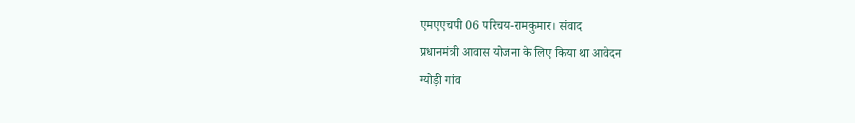एमएएचपी 06 परिचय-रामकुमार। संवाद
प्रधानमंत्री आवास योजना के लिए किया था आवेदन
ग्योड़ी गांव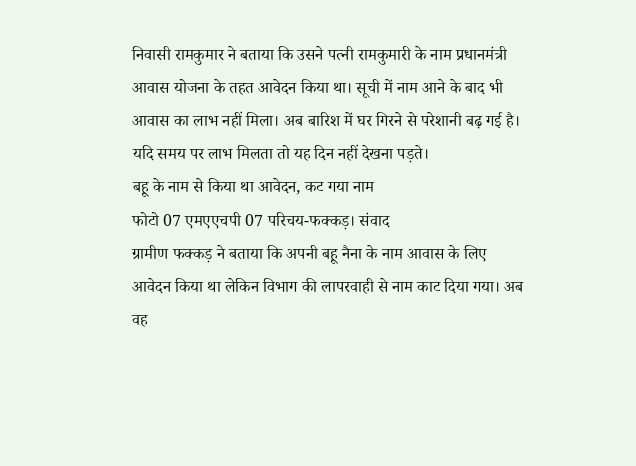निवासी रामकुमार ने बताया कि उसने पत्नी रामकुमारी के नाम प्रधानमंत्री आवास योजना के तहत आवेदन किया था। सूची में नाम आने के बाद भी आवास का लाभ नहीं मिला। अब बारिश में घर गिरने से परेशानी बढ़ गई है। यदि समय पर लाभ मिलता तो यह दिन नहीं देखना पड़ते।
बहू के नाम से किया था आवेदन, कट गया नाम
फोटो 07 एमएएचपी 07 परिचय-फक्कड़। संवाद
ग्रामीण फक्कड़ ने बताया कि अपनी बहू नैना के नाम आवास के लिए आवेदन किया था लेकिन विभाग की लापरवाही से नाम काट दिया गया। अब वह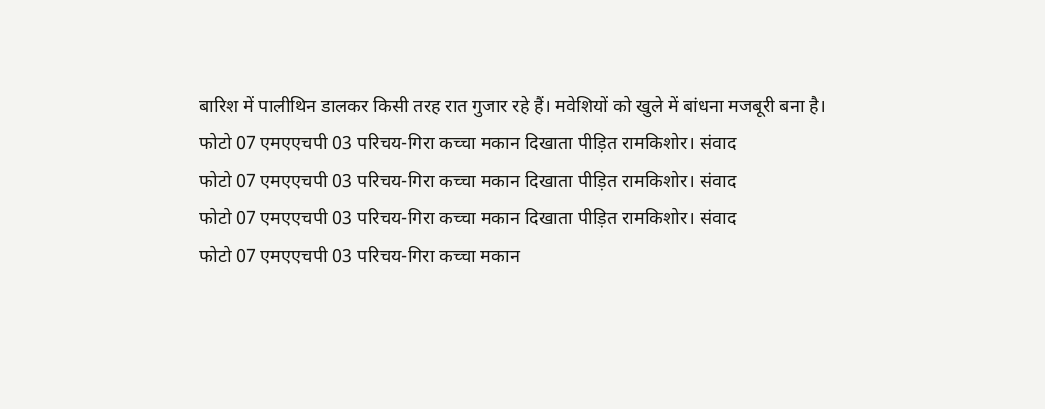बारिश में पालीथिन डालकर किसी तरह रात गुजार रहे हैं। मवेशियों को खुले में बांधना मजबूरी बना है।
फोटो 07 एमएएचपी 03 परिचय-गिरा कच्चा मकान दिखाता पीड़ित रामकिशोर। संवाद
फोटो 07 एमएएचपी 03 परिचय-गिरा कच्चा मकान दिखाता पीड़ित रामकिशोर। संवाद
फोटो 07 एमएएचपी 03 परिचय-गिरा कच्चा मकान दिखाता पीड़ित रामकिशोर। संवाद
फोटो 07 एमएएचपी 03 परिचय-गिरा कच्चा मकान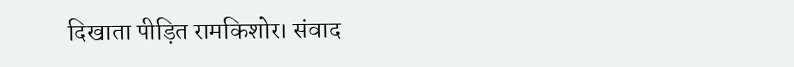दिखाता पीड़ित रामकिशोर। संवाद